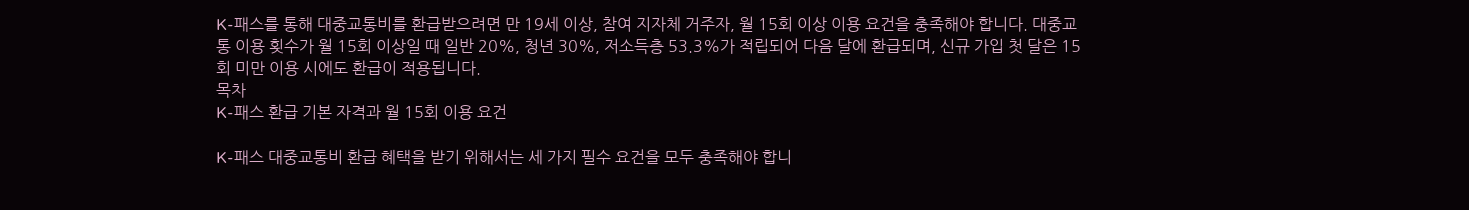K-패스를 통해 대중교통비를 환급받으려면 만 19세 이상, 참여 지자체 거주자, 월 15회 이상 이용 요건을 충족해야 합니다. 대중교통 이용 횟수가 월 15회 이상일 때 일반 20%, 청년 30%, 저소득층 53.3%가 적립되어 다음 달에 환급되며, 신규 가입 첫 달은 15회 미만 이용 시에도 환급이 적용됩니다.
목차
K-패스 환급 기본 자격과 월 15회 이용 요건

K-패스 대중교통비 환급 혜택을 받기 위해서는 세 가지 필수 요건을 모두 충족해야 합니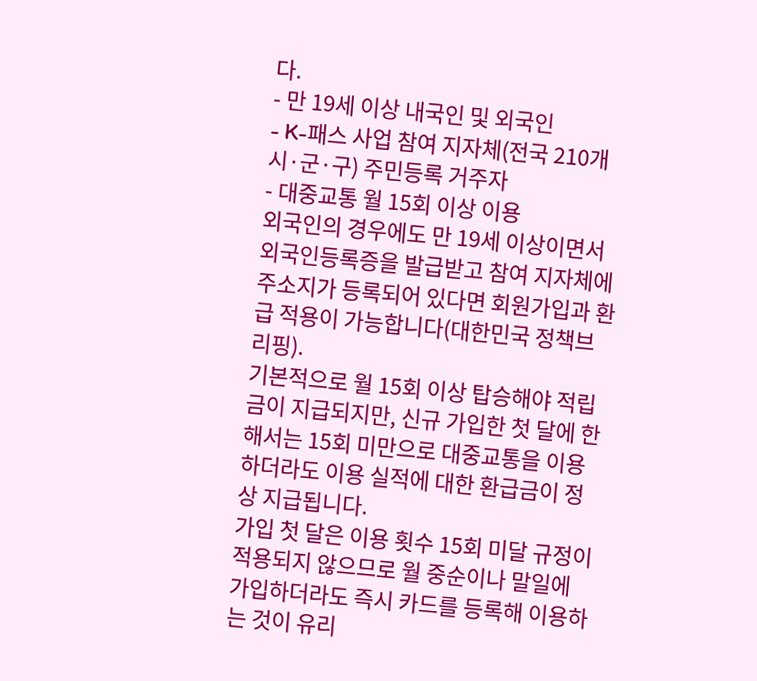다.
- 만 19세 이상 내국인 및 외국인
- K-패스 사업 참여 지자체(전국 210개 시·군·구) 주민등록 거주자
- 대중교통 월 15회 이상 이용
외국인의 경우에도 만 19세 이상이면서 외국인등록증을 발급받고 참여 지자체에 주소지가 등록되어 있다면 회원가입과 환급 적용이 가능합니다(대한민국 정책브리핑).
기본적으로 월 15회 이상 탑승해야 적립금이 지급되지만, 신규 가입한 첫 달에 한해서는 15회 미만으로 대중교통을 이용하더라도 이용 실적에 대한 환급금이 정상 지급됩니다.
가입 첫 달은 이용 횟수 15회 미달 규정이 적용되지 않으므로 월 중순이나 말일에 가입하더라도 즉시 카드를 등록해 이용하는 것이 유리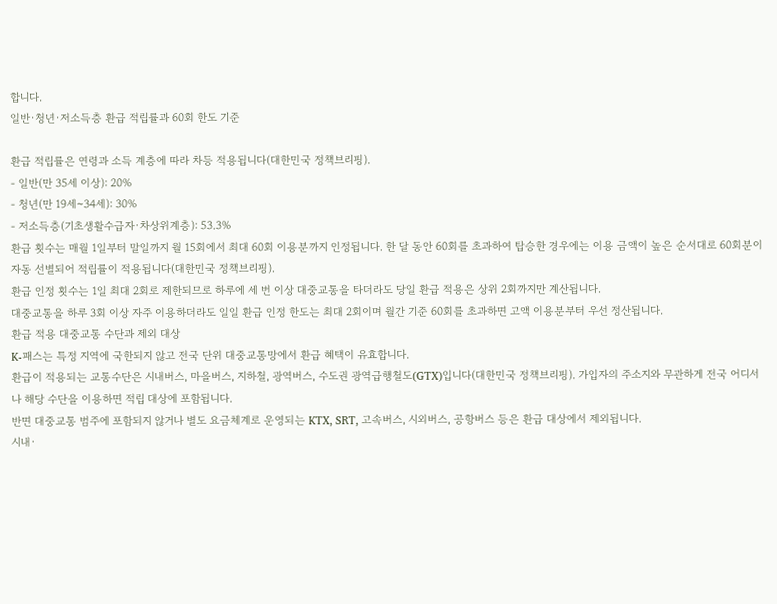합니다.
일반·청년·저소득층 환급 적립률과 60회 한도 기준

환급 적립률은 연령과 소득 계층에 따라 차등 적용됩니다(대한민국 정책브리핑).
- 일반(만 35세 이상): 20%
- 청년(만 19세~34세): 30%
- 저소득층(기초생활수급자·차상위계층): 53.3%
환급 횟수는 매월 1일부터 말일까지 월 15회에서 최대 60회 이용분까지 인정됩니다. 한 달 동안 60회를 초과하여 탑승한 경우에는 이용 금액이 높은 순서대로 60회분이 자동 선별되어 적립률이 적용됩니다(대한민국 정책브리핑).
환급 인정 횟수는 1일 최대 2회로 제한되므로 하루에 세 번 이상 대중교통을 타더라도 당일 환급 적용은 상위 2회까지만 계산됩니다.
대중교통을 하루 3회 이상 자주 이용하더라도 일일 환급 인정 한도는 최대 2회이며 월간 기준 60회를 초과하면 고액 이용분부터 우선 정산됩니다.
환급 적용 대중교통 수단과 제외 대상
K-패스는 특정 지역에 국한되지 않고 전국 단위 대중교통망에서 환급 혜택이 유효합니다.
환급이 적용되는 교통수단은 시내버스, 마을버스, 지하철, 광역버스, 수도권 광역급행철도(GTX)입니다(대한민국 정책브리핑). 가입자의 주소지와 무관하게 전국 어디서나 해당 수단을 이용하면 적립 대상에 포함됩니다.
반면 대중교통 범주에 포함되지 않거나 별도 요금체계로 운영되는 KTX, SRT, 고속버스, 시외버스, 공항버스 등은 환급 대상에서 제외됩니다.
시내·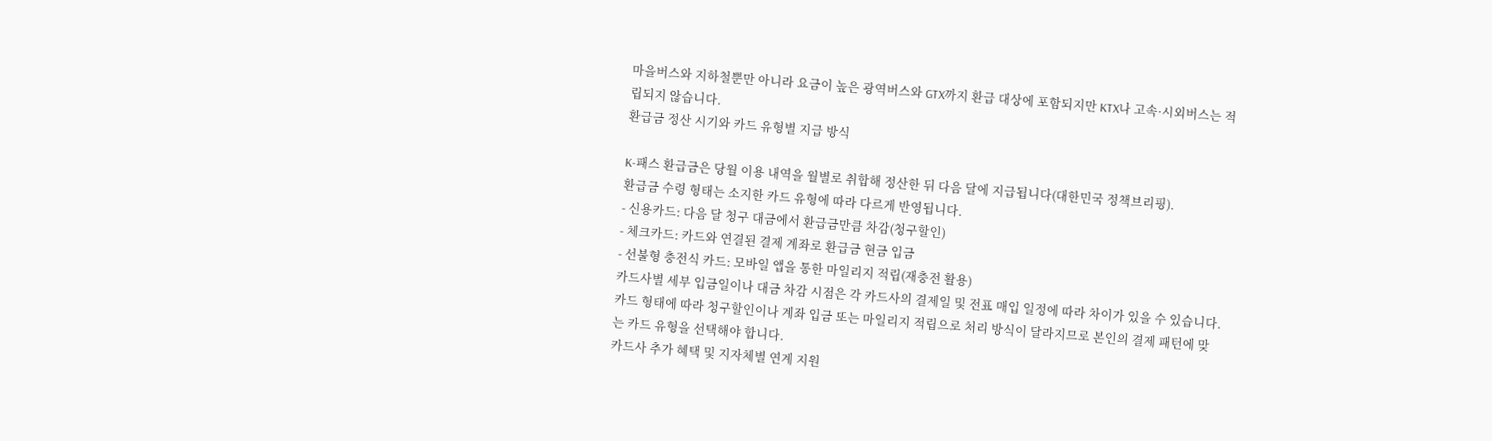마을버스와 지하철뿐만 아니라 요금이 높은 광역버스와 GTX까지 환급 대상에 포함되지만 KTX나 고속·시외버스는 적립되지 않습니다.
환급금 정산 시기와 카드 유형별 지급 방식

K-패스 환급금은 당월 이용 내역을 월별로 취합해 정산한 뒤 다음 달에 지급됩니다(대한민국 정책브리핑).
환급금 수령 형태는 소지한 카드 유형에 따라 다르게 반영됩니다.
- 신용카드: 다음 달 청구 대금에서 환급금만큼 차감(청구할인)
- 체크카드: 카드와 연결된 결제 계좌로 환급금 현금 입금
- 선불형 충전식 카드: 모바일 앱을 통한 마일리지 적립(재충전 활용)
카드사별 세부 입금일이나 대금 차감 시점은 각 카드사의 결제일 및 전표 매입 일정에 따라 차이가 있을 수 있습니다.
카드 형태에 따라 청구할인이나 계좌 입금 또는 마일리지 적립으로 처리 방식이 달라지므로 본인의 결제 패턴에 맞는 카드 유형을 선택해야 합니다.
카드사 추가 혜택 및 지자체별 연계 지원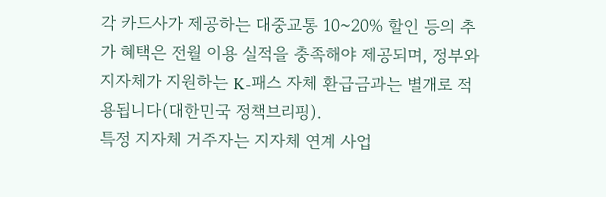각 카드사가 제공하는 대중교통 10~20% 할인 등의 추가 혜택은 전월 이용 실적을 충족해야 제공되며, 정부와 지자체가 지원하는 K-패스 자체 환급금과는 별개로 적용됩니다(대한민국 정책브리핑).
특정 지자체 거주자는 지자체 연계 사업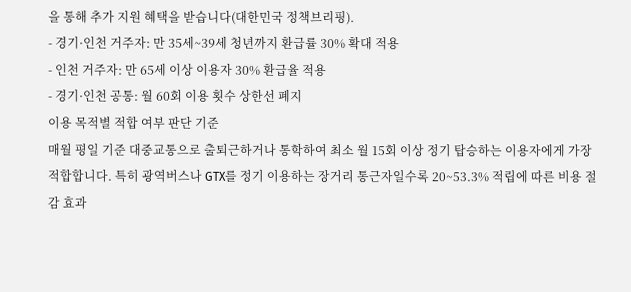을 통해 추가 지원 혜택을 받습니다(대한민국 정책브리핑).
- 경기·인천 거주자: 만 35세~39세 청년까지 환급률 30% 확대 적용
- 인천 거주자: 만 65세 이상 이용자 30% 환급율 적용
- 경기·인천 공통: 월 60회 이용 횟수 상한선 폐지
이용 목적별 적합 여부 판단 기준
매월 평일 기준 대중교통으로 출퇴근하거나 통학하여 최소 월 15회 이상 정기 탑승하는 이용자에게 가장 적합합니다. 특히 광역버스나 GTX를 정기 이용하는 장거리 통근자일수록 20~53.3% 적립에 따른 비용 절감 효과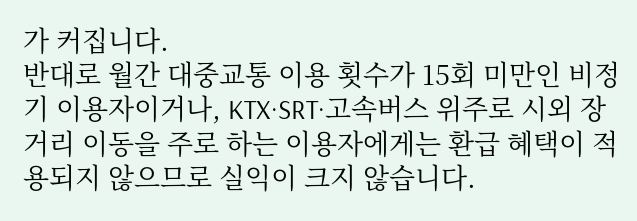가 커집니다.
반대로 월간 대중교통 이용 횟수가 15회 미만인 비정기 이용자이거나, KTX·SRT·고속버스 위주로 시외 장거리 이동을 주로 하는 이용자에게는 환급 혜택이 적용되지 않으므로 실익이 크지 않습니다.